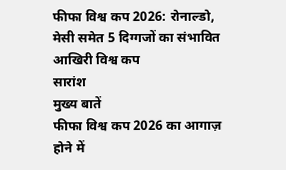फीफा विश्व कप 2026: रोनाल्डो, मेसी समेत 5 दिग्गजों का संभावित आखिरी विश्व कप
सारांश
मुख्य बातें
फीफा विश्व कप 2026 का आगाज़ होने में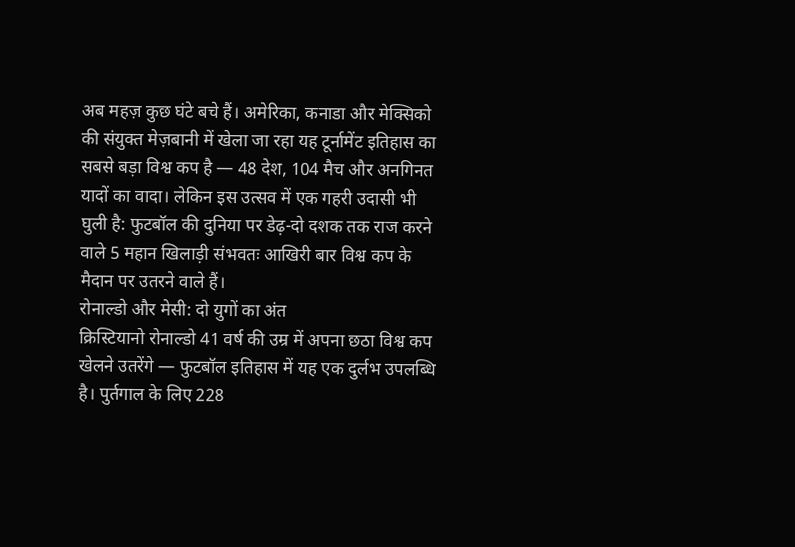अब महज़ कुछ घंटे बचे हैं। अमेरिका, कनाडा और मेक्सिको की संयुक्त मेज़बानी में खेला जा रहा यह टूर्नामेंट इतिहास का सबसे बड़ा विश्व कप है — 48 देश, 104 मैच और अनगिनत यादों का वादा। लेकिन इस उत्सव में एक गहरी उदासी भी घुली है: फुटबॉल की दुनिया पर डेढ़-दो दशक तक राज करने वाले 5 महान खिलाड़ी संभवतः आखिरी बार विश्व कप के मैदान पर उतरने वाले हैं।
रोनाल्डो और मेसी: दो युगों का अंत
क्रिस्टियानो रोनाल्डो 41 वर्ष की उम्र में अपना छठा विश्व कप खेलने उतरेंगे — फुटबॉल इतिहास में यह एक दुर्लभ उपलब्धि है। पुर्तगाल के लिए 228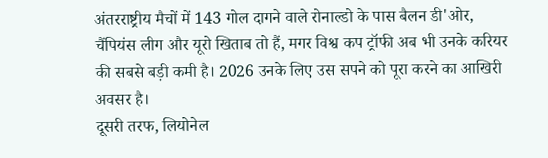अंतरराष्ट्रीय मैचों में 143 गोल दागने वाले रोनाल्डो के पास बैलन डी'ओर, चैंपियंस लीग और यूरो खिताब तो हैं, मगर विश्व कप ट्रॉफी अब भी उनके करियर की सबसे बड़ी कमी है। 2026 उनके लिए उस सपने को पूरा करने का आखिरी अवसर है।
दूसरी तरफ, लियोनेल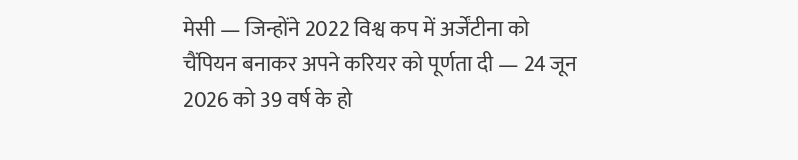मेसी — जिन्होंने 2022 विश्व कप में अर्जेंटीना को चैंपियन बनाकर अपने करियर को पूर्णता दी — 24 जून 2026 को 39 वर्ष के हो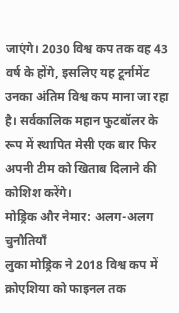जाएंगे। 2030 विश्व कप तक वह 43 वर्ष के होंगे, इसलिए यह टूर्नामेंट उनका अंतिम विश्व कप माना जा रहा है। सर्वकालिक महान फुटबॉलर के रूप में स्थापित मेसी एक बार फिर अपनी टीम को खिताब दिलाने की कोशिश करेंगे।
मोड्रिक और नेमार: अलग-अलग चुनौतियाँ
लुका मोड्रिक ने 2018 विश्व कप में क्रोएशिया को फाइनल तक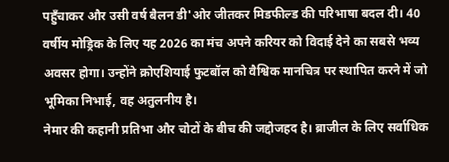पहुँचाकर और उसी वर्ष बैलन डी'ओर जीतकर मिडफील्ड की परिभाषा बदल दी। 40 वर्षीय मोड्रिक के लिए यह 2026 का मंच अपने करियर को विदाई देने का सबसे भव्य अवसर होगा। उन्होंने क्रोएशियाई फुटबॉल को वैश्विक मानचित्र पर स्थापित करने में जो भूमिका निभाई, वह अतुलनीय है।
नेमार की कहानी प्रतिभा और चोटों के बीच की जद्दोजहद है। ब्राजील के लिए सर्वाधिक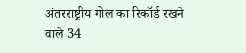अंतरराष्ट्रीय गोल का रिकॉर्ड रखने वाले 34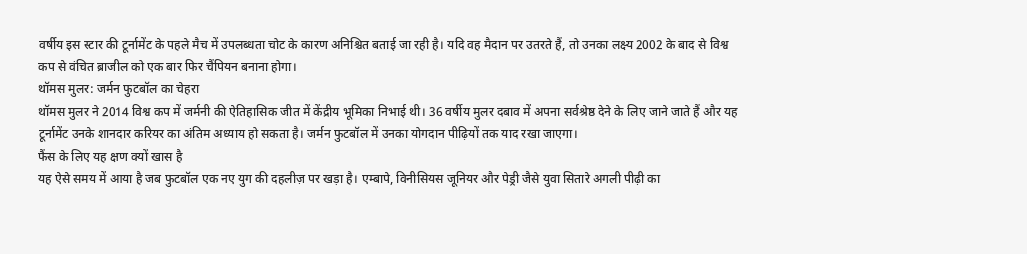वर्षीय इस स्टार की टूर्नामेंट के पहले मैच में उपलब्धता चोट के कारण अनिश्चित बताई जा रही है। यदि वह मैदान पर उतरते हैं, तो उनका लक्ष्य 2002 के बाद से विश्व कप से वंचित ब्राजील को एक बार फिर चैंपियन बनाना होगा।
थॉमस मुलर: जर्मन फुटबॉल का चेहरा
थॉमस मुलर ने 2014 विश्व कप में जर्मनी की ऐतिहासिक जीत में केंद्रीय भूमिका निभाई थी। 36 वर्षीय मुलर दबाव में अपना सर्वश्रेष्ठ देने के लिए जाने जाते हैं और यह टूर्नामेंट उनके शानदार करियर का अंतिम अध्याय हो सकता है। जर्मन फुटबॉल में उनका योगदान पीढ़ियों तक याद रखा जाएगा।
फैंस के लिए यह क्षण क्यों खास है
यह ऐसे समय में आया है जब फुटबॉल एक नए युग की दहलीज़ पर खड़ा है। एम्बापे, विनीसियस जूनियर और पेड्री जैसे युवा सितारे अगली पीढ़ी का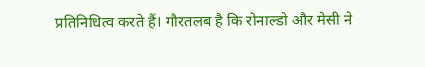प्रतिनिधित्व करते हैं। गौरतलब है कि रोनाल्डो और मेसी ने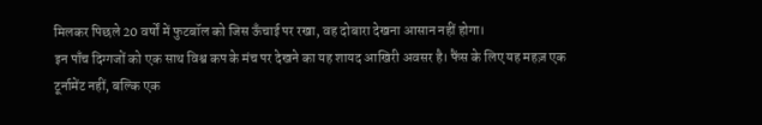मिलकर पिछले 20 वर्षों में फुटबॉल को जिस ऊँचाई पर रखा, वह दोबारा देखना आसान नहीं होगा।
इन पाँच दिग्गजों को एक साथ विश्व कप के मंच पर देखने का यह शायद आखिरी अवसर है। फैंस के लिए यह महज़ एक टूर्नामेंट नहीं, बल्कि एक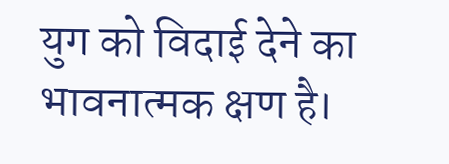युग को विदाई देने का भावनात्मक क्षण है।